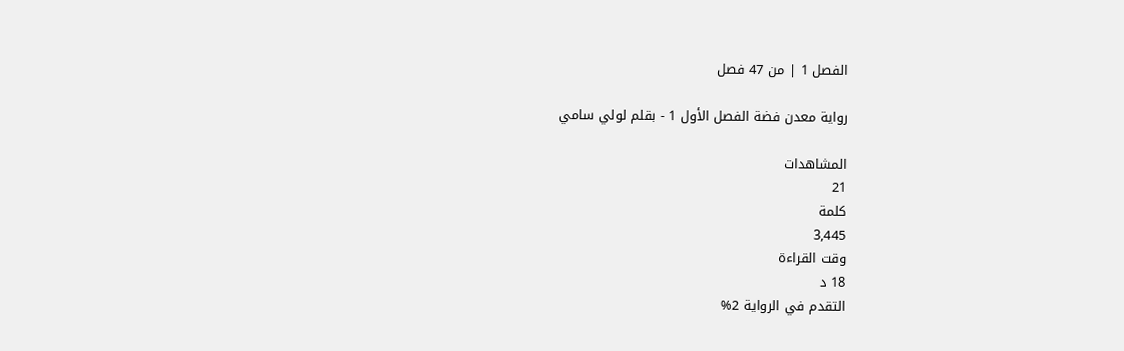الفصل 1 | من 47 فصل

رواية معدن فضة الفصل الأول 1 - بقلم لولي سامي

المشاهدات
21
كلمة
3,445
وقت القراءة
18 د
التقدم في الرواية 2%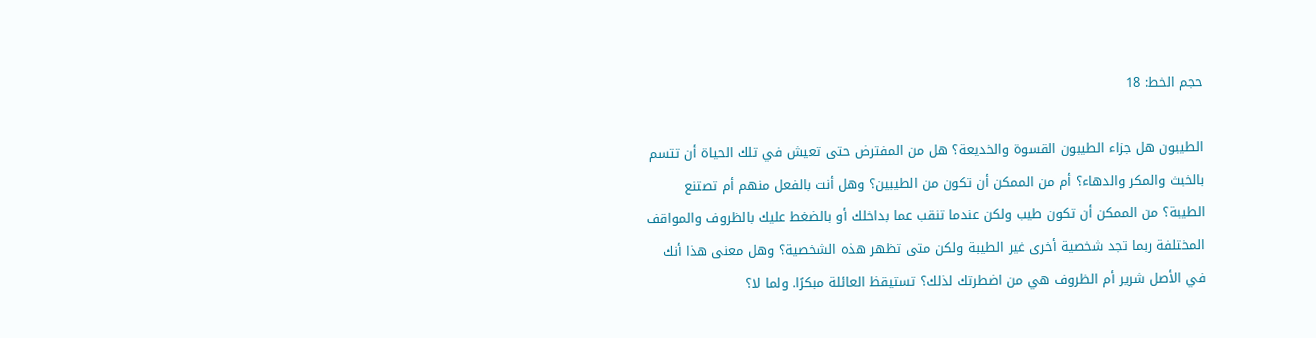حجم الخط: 18

الطيبون هل جزاء الطيبون القسوة والخديعة؟ هل من المفترض حتى تعيش في تلك الحياة أن تتسم بالخبث والمكر والدهاء؟ أم من الممكن أن تكون من الطيبين؟ وهل أنت بالفعل منهم أم تصتنع الطيبة؟ من الممكن أن تكون طيب ولكن عندما تنقب عما بداخلك أو بالضغط عليك بالظروف والمواقف المختلفة ربما تجد شخصية أخرى غير الطيبة ولكن متى تظهر هذه الشخصية؟ وهل معنى هذا أنك في الأصل شرير أم الظروف هي من اضطرتك لذلك؟ تستيقظ العائلة مبكرًا. ولما لا؟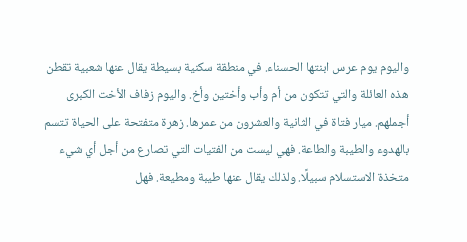واليوم يوم عرس ابنتها الحسناء. في منطقة سكنية بسيطة يقال عنها شعبية تقطن هذه العائلة والتي تتكون من أم وأب وأختين وأخ. واليوم زفاف الأخت الكبرى أجملهم. ميار فتاة في الثانية والعشرون من عمرها. زهرة متفتحة على الحياة تتسم بالهدوء والطيبة والطاعة. فهي ليست من الفتيات التي تصارع من أجل أي شيء متخذة الاستسلام سبيلًا. ولذلك يقال عنها طيبة ومطيعة. فهل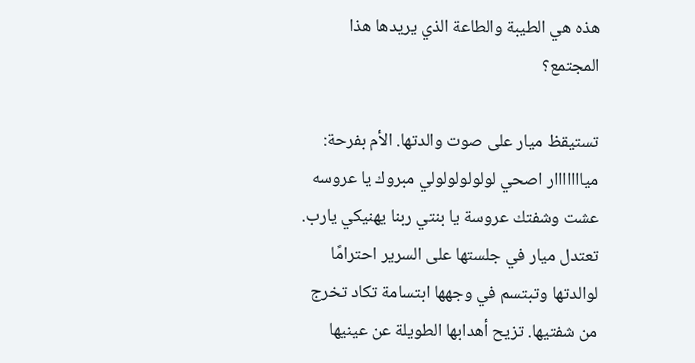هذه هي الطيبة والطاعة الذي يريدها هذا المجتمع؟

تستيقظ ميار على صوت والدتها. الأم بفرحة: ميااااااار اصحي لولولولولولي مبروك يا عروسه عشت وشفتك عروسة يا بنتي ربنا يهنيكي يارب. تعتدل ميار في جلستها على السرير احترامًا لوالدتها وتبتسم في وجهها ابتسامة تكاد تخرج من شفتيها. تزيح أهدابها الطويلة عن عينيها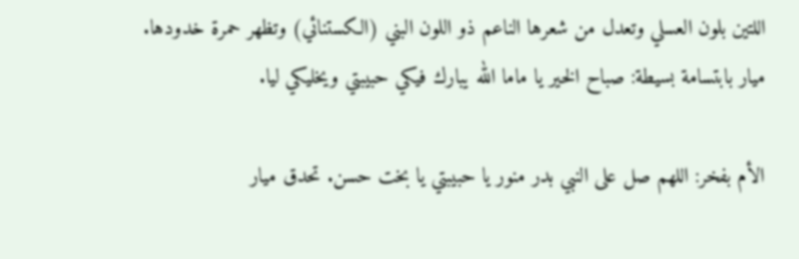اللتين بلون العسلي وتعدل من شعرها الناعم ذو اللون البني (الكستنائي) وتظهر حمرة خدودها. ميار بابتسامة بسيطة: صباح الخير يا ماما الله يبارك فيكي حبيبتي ويخليكي ليا.

الأم بفخر: اللهم صل على النبي بدر منور يا حبيبتي يا بخت حسن. تحدق ميار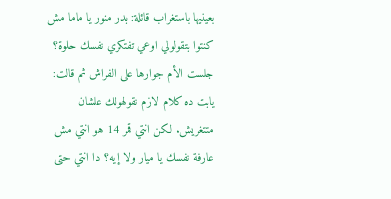بعينيها باستغراب قائلة: بدر منور يا ماما مش كنتوا بتقولولي اوعي تفتكري نفسك حلوة؟ جلست الأم جوارها على الفراش ثم قالت: يابت ده كلام لازم نقولهولك علشان متتغريش. لكن انتي قمر 14 هو انتي مش عارفة نفسك يا ميار ولا إيه؟ دا انتي حتى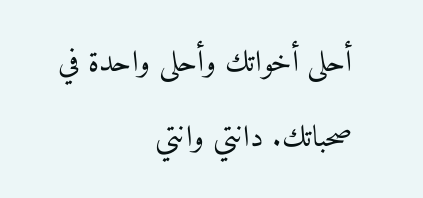أحلى أخواتك وأحلى واحدة في صحباتك. دانتي وانتي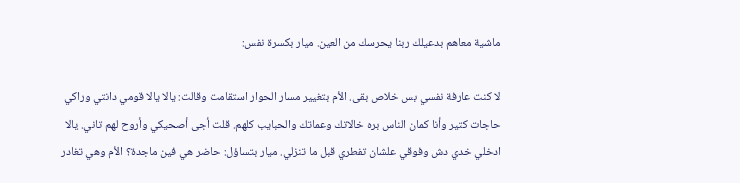ماشية معاهم بدعيلك ربنا يحرسك من العين. ميار بكسرة نفس:

لا كنت عارفة نفسي بس خلاص بقى. الأم بتغيير مسار الحوار استقامت وقالت: يالا يالا قومي دانتي وراكي حاجات كتير وأنا كمان الناس بره خالاتك وعماتك والحبايب كلهم. قلت أجى أصحيكي وأروح لهم تاني. يالا ادخلي خدي دش وفوقي علشان تفطري قبل ما تنزلي. ميار بتساؤل: حاضر هي فين ماجدة؟ الأم وهي تغادر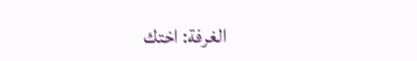الغرفة: اختك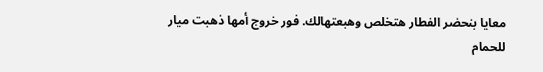معايا بنحضر الفطار هتخلص وهبعتهالك. فور خروج أمها ذهبت ميار للحمام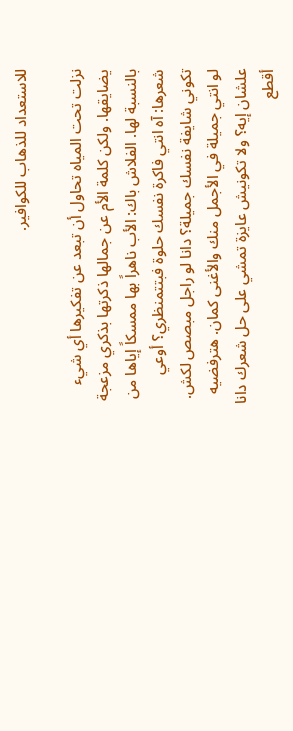للاستعداد للذهاب للكوافير.

نزلت تحت المياه تحاول أن تبعد عن تفكيرها أي شيء يضايقها. ولكن كلمة الأم عن جمالها ذكرتها بذكري مزعجة بالنسبة لها. الفلاش باك: الأب ناهراً بها ممسكاً إياها من شعرها: آه انتي فاكرة نفسك حلوة فبتتمنظري؟ أوعي تكوني شايفة نفسك جميلة؟ دانا لو راجل مبصص لكش. لو انتي جميلة في الأجمل منك والأغنى كمان. هترفضيه علشان إيه؟ ولا تكونيش عايزة تمشي على حل شعرك دانا أقطع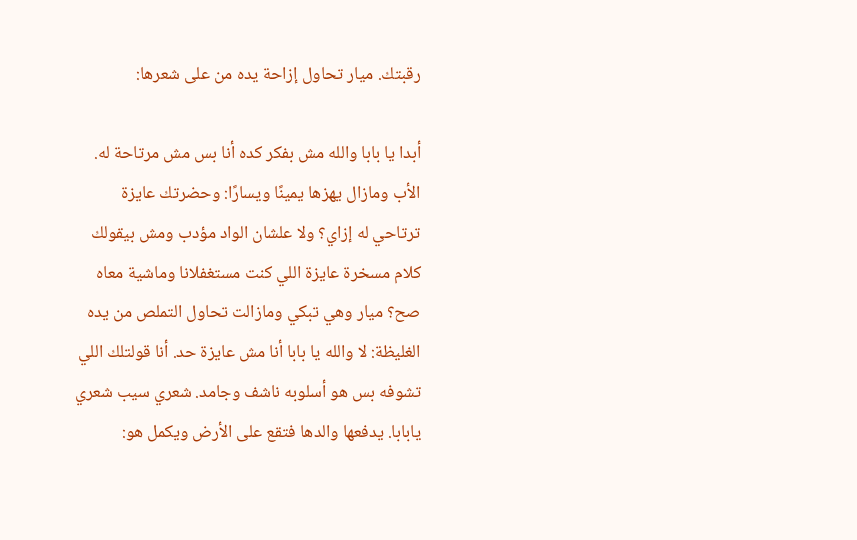رقبتك. ميار تحاول إزاحة يده من على شعرها:

أبدا يا بابا والله مش بفكر كده أنا بس مش مرتاحة له. الأب ومازال يهزها يمينًا ويسارًا: وحضرتك عايزة ترتاحي له إزاي؟ ولا علشان الواد مؤدب ومش بيقولك كلام مسخرة عايزة اللي كنت مستغفلانا وماشية معاه صح؟ ميار وهي تبكي ومازالت تحاول التملص من يده الغليظة: لا والله يا بابا أنا مش عايزة حد. أنا قولتلك اللي تشوفه بس هو أسلوبه ناشف وجامد. شعري سيب شعري يابابا. يدفعها والدها فتقع على الأرض ويكمل هو: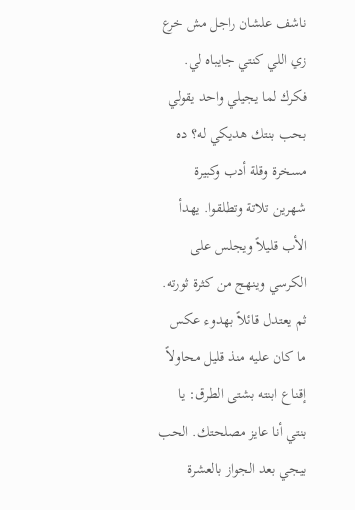ناشف علشان راجل مش خرع زي اللي كنتي جايباه لي. فكرك لما يجيلي واحد يقولي بحب بنتك هديكي له؟ ده مسخرة وقلة أدب وكبيرة شهرين تلاتة وتطلقوا. يهدأ الأب قليلاً ويجلس على الكرسي وينهج من كثرة ثورته. ثم يعتدل قائلاً بهدوء عكس ما كان عليه منذ قليل محاولاً إقناع ابنته بشتى الطرق: يا بنتي أنا عايز مصلحتك. الحب بيجي بعد الجواز بالعشرة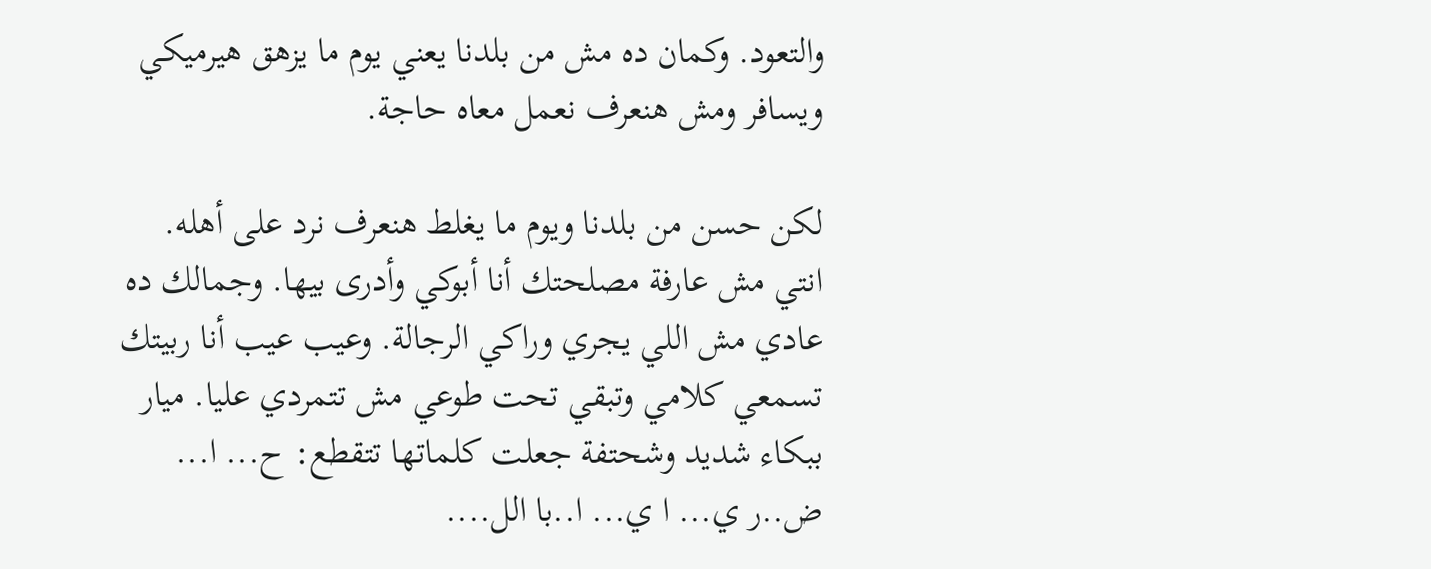والتعود. وكمان ده مش من بلدنا يعني يوم ما يزهق هيرميكي ويسافر ومش هنعرف نعمل معاه حاجة.

لكن حسن من بلدنا ويوم ما يغلط هنعرف نرد على أهله. انتي مش عارفة مصلحتك أنا أبوكي وأدرى بيها. وجمالك ده عادي مش اللي يجري وراكي الرجالة. وعيب عيب أنا ربيتك تسمعي كلامي وتبقي تحت طوعي مش تتمردي عليا. ميار ببكاء شديد وشحتفة جعلت كلماتها تتقطع: ح... ا... ض..ر ي... ا ي... ا..با الل....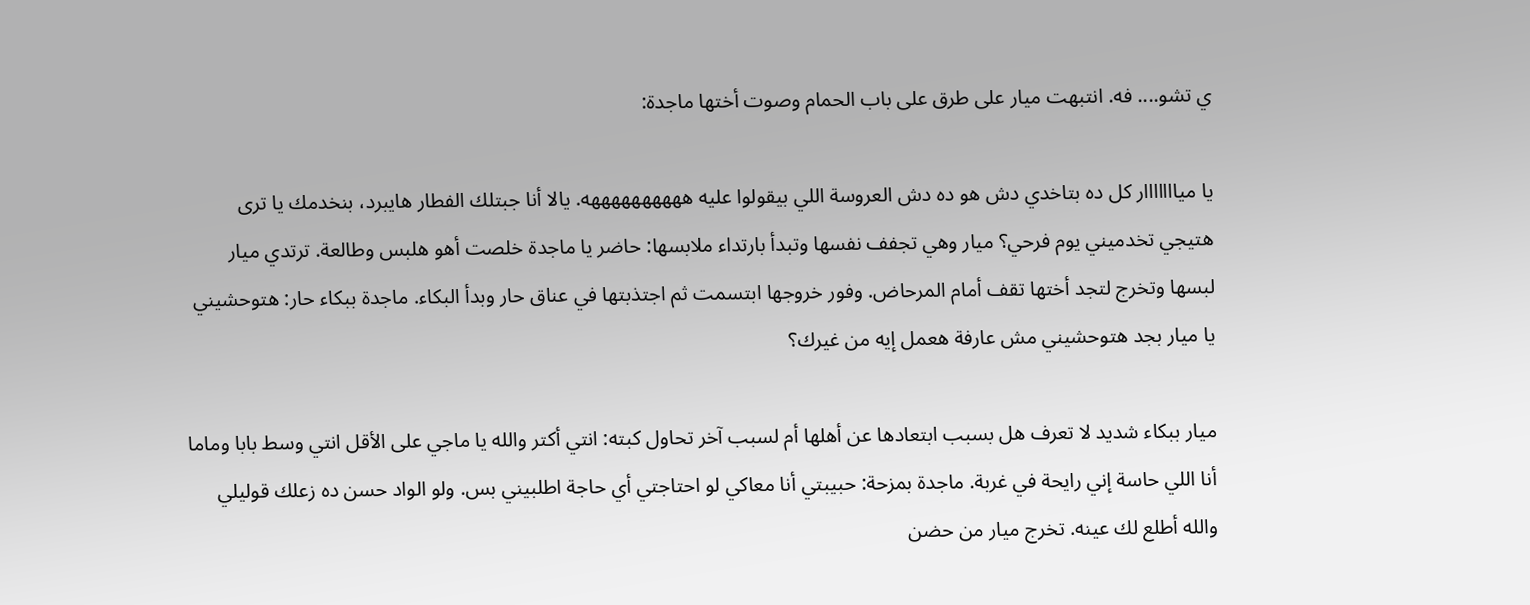ي تشو.... فه. انتبهت ميار على طرق على باب الحمام وصوت أختها ماجدة:

يا ميااااااار كل ده بتاخدي دش هو ده دش العروسة اللي بيقولوا عليه ههههههههههه. يالا أنا جبتلك الفطار هايبرد، بنخدمك يا ترى هتيجي تخدميني يوم فرحي؟ ميار وهي تجفف نفسها وتبدأ بارتداء ملابسها: حاضر يا ماجدة خلصت أهو هلبس وطالعة. ترتدي ميار لبسها وتخرج لتجد أختها تقف أمام المرحاض. وفور خروجها ابتسمت ثم اجتذبتها في عناق حار وبدأ البكاء. ماجدة ببكاء حار: هتوحشيني يا ميار بجد هتوحشيني مش عارفة هعمل إيه من غيرك؟

ميار ببكاء شديد لا تعرف هل بسبب ابتعادها عن أهلها أم لسبب آخر تحاول كبته: انتي أكتر والله يا ماجي على الأقل انتي وسط بابا وماما أنا اللي حاسة إني رايحة في غربة. ماجدة بمزحة: حبيبتي أنا معاكي لو احتاجتي أي حاجة اطلبيني بس. ولو الواد حسن ده زعلك قوليلي والله أطلع لك عينه. تخرج ميار من حضن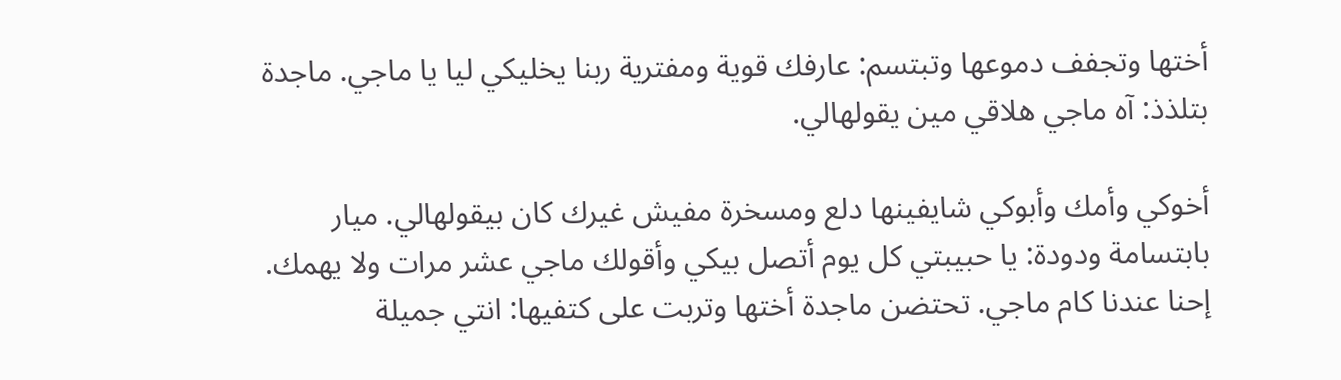أختها وتجفف دموعها وتبتسم: عارفك قوية ومفترية ربنا يخليكي ليا يا ماجي. ماجدة بتلذذ: آه ماجي هلاقي مين يقولهالي.

أخوكي وأمك وأبوكي شايفينها دلع ومسخرة مفيش غيرك كان بيقولهالي. ميار بابتسامة ودودة: يا حبيبتي كل يوم أتصل بيكي وأقولك ماجي عشر مرات ولا يهمك. إحنا عندنا كام ماجي. تحتضن ماجدة أختها وتربت على كتفيها: انتي جميلة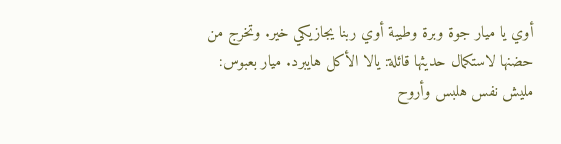أوي يا ميار جوة وبرة وطيبة أوي ربنا يجازيكي خير. وتخرج من حضنها لاستكمال حديثها قائلة: يالا الأكل هايبرد. ميار بعبوس: مليش نفس هلبس وأروح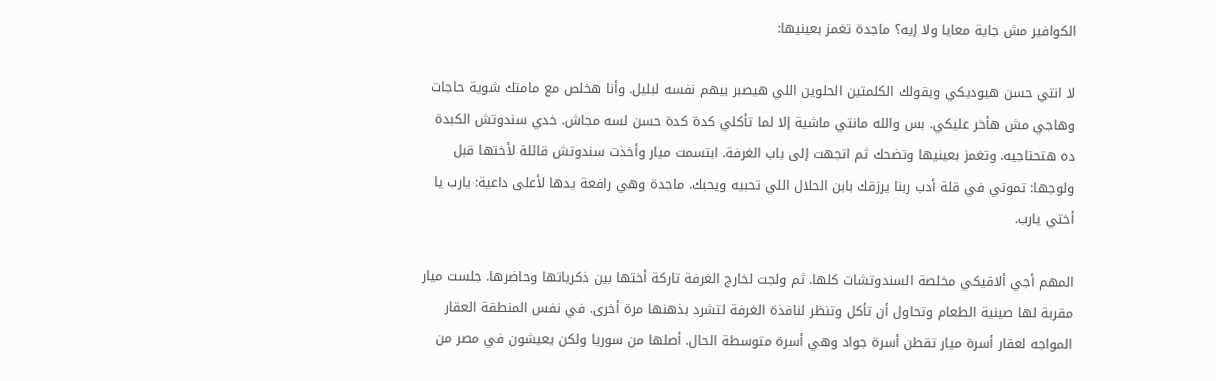الكوافير مش جاية معايا ولا إيه؟ ماجدة تغمز بعينيها:

لا انتي حسن هيوديكي ويقولك الكلمتين الحلوين اللي هيصبر بيهم نفسه لبليل. وأنا هخلص مع مامتك شوية حاجات وهاجي مش هأخر عليكي. بس والله مانتي ماشية إلا لما تأكلي كدة كدة حسن لسه مجاش. خدي سندوتش الكبدة ده هتحتاجيه. وتغمز بعينيها وتضحك ثم اتجهت إلى باب الغرفة. ابتسمت ميار وأخذت سندوتش قائلة لأختها قبل ولوجها: تموتي في قلة أدب ربنا يرزقك بابن الحلال اللي تحبيه ويحبك. ماجدة وهي رافعة يدها لأعلى داعية: يارب يا أختي يارب.

المهم أجي ألاقيكي مخلصة السندوتشات كلها. ثم ولجت لخارج الغرفة تاركة أختها بين ذكرياتها وحاضرها. جلست ميار مقربة لها صينية الطعام وتحاول أن تأكل وتنظر لنافذة الغرفة لتشرد بذهنها مرة أخرى. في نفس المنطقة العقار المواجه لعقار أسرة ميار تقطن أسرة جواد وهي أسرة متوسطة الحال. أصلها من سوريا ولكن يعيشون في مصر من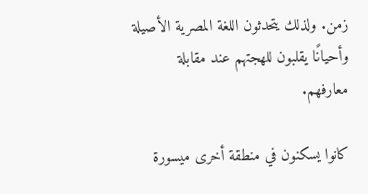زمن. ولذلك يتحدثون اللغة المصرية الأصيلة وأحيانًا يقلبون للهجتهم عند مقابلة معارفهم.

كانوا يسكنون في منطقة أخرى ميسورة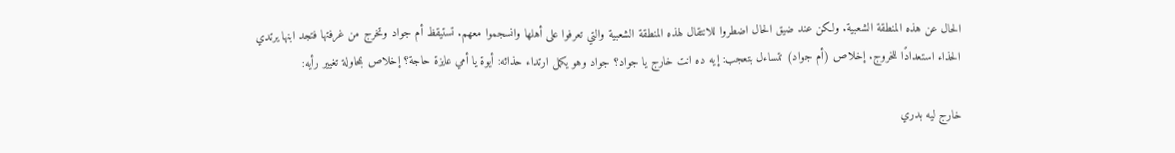الحال عن هذه المنطقة الشعبية. ولكن عند ضيق الحال اضطروا للانتقال لهذه المنطقة الشعبية والتي تعرفوا على أهلها وانسجموا معهم. تستيقظ أم جواد وتخرج من غرفتها فتجد ابنها يرتدي الحذاء استعدادًا للخروج. إخلاص (أم جواد) تتساءل بتعجب: إيه ده انت خارج يا جواد؟ جواد وهو يكمل ارتداء حذائه: أيوة يا أمي عايزة حاجة؟ إخلاص بمحاولة تغيير رأيه:

خارج ليه بدري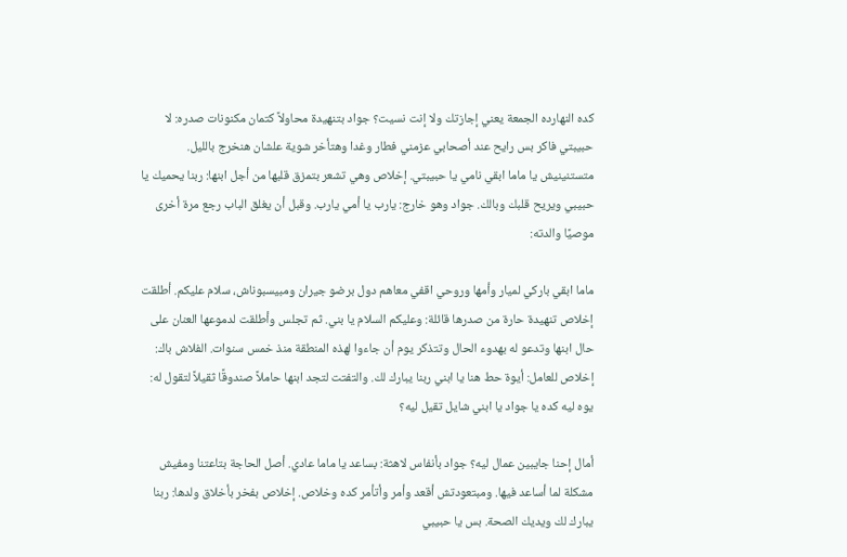كده النهارده الجمعة يعني إجازتك ولا إنت نسيت؟ جواد بتنهيدة محاولاً كتمان مكنونات صدره: لا حبيبتي فاكر بس رايح عند أصحابي عزمني فطار وغدا وهتأخر شوية علشان هنخرج بالليل. متستنينيش يا ماما ابقي نامي يا حبيبتي. إخلاص وهي تشعر بتمزق قلبها من أجل ابنها: ربنا يحميك يا حبيبي ويريح قلبك وبالك. جواد وهو خارج: يارب يا أمي يارب. وقبل أن يغلق الباب رجع مرة أخرى موصيًا والدته:

ماما ابقي باركي لميار وأمها وروحي اقفي معاهم دول برضو جيران ومبيسبوناش، سلام عليكم. أطلقت إخلاص تنهيدة حارة من صدرها قائلة: وعليكم السلام يا بني. ثم تجلس وأطلقت لدموعها العنان على حال ابنها وتدعو له بهدوء الحال وتتذكر يوم أن جاءوا لهذه المنطقة منذ خمس سنوات. الفلاش باك: إخلاص للعامل: أيوة حط هنا يا ابني ربنا يبارك لك. والتفتت لتجد ابنها حاملاً صندوقًا ثقيلاً لتقول له: يوه ليه كده يا جواد يا ابني شايل تقيل ليه؟

أمال إحنا جايبين عمال ليه؟ جواد بأنفاس لاهثة: بساعد يا ماما عادي. أصل الحاجة بتاعتنا ومفيش مشكلة لما أساعد فيها. ومبتعودتش أقعد وأمر وأتأمر كده وخلاص. إخلاص بفخر بأخلاق ولدها: ربنا يبارك لك ويديك الصحة. بس يا حبيبي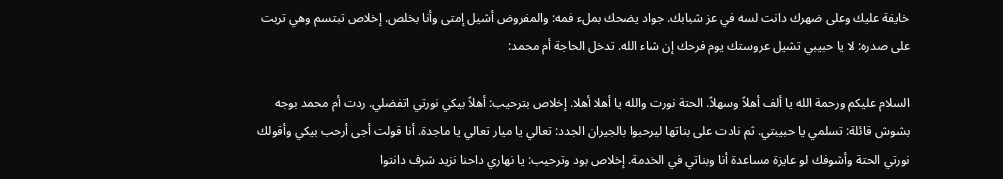خايفة عليك وعلى ضهرك دانت لسه في عز شبابك. جواد يضحك بملء فمه: والمفروض أشيل إمتى وأنا بخلص. إخلاص تبتسم وهي تربت على صدره: لا يا حبيبي تشيل عروستك يوم فرحك إن شاء الله. تدخل الحاجة أم محمد:

السلام عليكم ورحمة الله يا ألف أهلاً وسهلاً. الحتة نورت والله يا أهلا أهلا. إخلاص بترحيب: أهلاً بيكي نورتي اتفضلي. ردت أم محمد بوجه بشوش قائلة: تسلمي يا حبيبتي. ثم نادت على بناتها ليرحبوا بالجيران الجدد: تعالي يا ميار تعالي يا ماجدة. أنا قولت أجى أرحب بيكي وأقولك نورتي الحتة وأشوفك لو عايزة مساعدة أنا وبناتي في الخدمة. إخلاص بود وترحيب: يا نهاري داحنا نزيد شرف دانتوا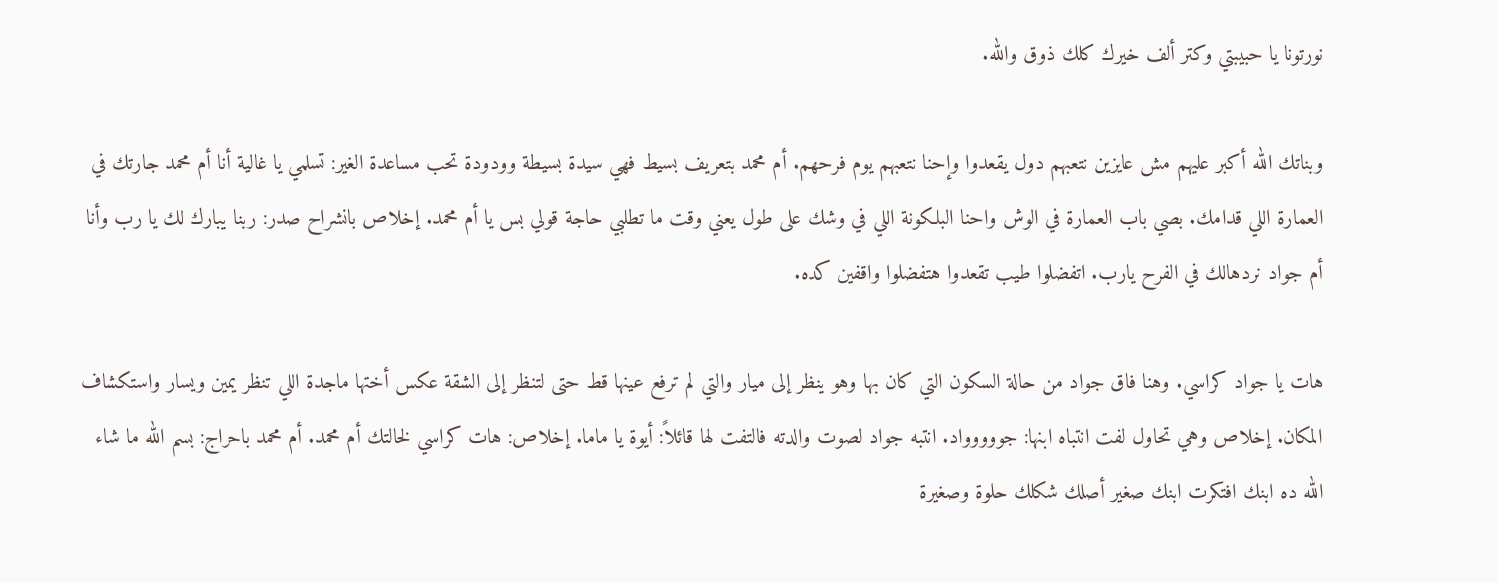نورتونا يا حبيبتي وكتر ألف خيرك كلك ذوق والله.

وبناتك الله أكبر عليهم مش عايزين نتعبهم دول يقعدوا وإحنا نتعبهم يوم فرحهم. أم محمد بتعريف بسيط فهي سيدة بسيطة وودودة تحب مساعدة الغير: تسلمي يا غالية أنا أم محمد جارتك في العمارة اللي قدامك. بصي باب العمارة في الوش واحنا البلكونة اللي في وشك على طول يعني وقت ما تطلبي حاجة قولي بس يا أم محمد. إخلاص بانشراح صدر: ربنا يبارك لك يا رب وأنا أم جواد نردهالك في الفرح يارب. اتفضلوا طيب تقعدوا هتفضلوا واقفين كده.

هات يا جواد كراسي. وهنا فاق جواد من حالة السكون التي كان بها وهو ينظر إلى ميار والتي لم ترفع عينها قط حتى لتنظر إلى الشقة عكس أختها ماجدة اللي تنظر يمين ويسار واستكشاف المكان. إخلاص وهي تحاول لفت انتباه ابنها: جووووواد. انتبه جواد لصوت والدته فالتفت لها قائلاً: أيوة يا ماما. إخلاص: هات كراسي لخالتك أم محمد. أم محمد باحراج: بسم الله ما شاء الله ده ابنك افتكرت ابنك صغير أصلك شكلك حلوة وصغيرة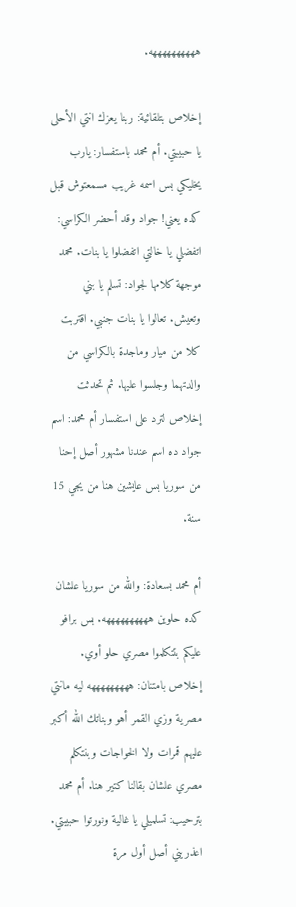ههههههههههه.

إخلاص بتلقائية: ربنا يعزك انتي الأحلى يا حبيبتي. أم محمد باستفسار: يارب يخليكي بس اسمه غريب مسمعتوش قبل كده يعني! جواد وقد أحضر الكراسي: اتفضلي يا خالتي اتفضلوا يا بنات. محمد موجهة كلامها لجواد: تسلم يا بني وتعيش. تعالوا يا بنات جنبي. اقتربت كلا من ميار وماجدة بالكراسي من والدتهما وجلسوا عليها. ثم تحدثت إخلاص لترد على استفسار أم محمد: اسم جواد ده اسم عندنا مشهور أصل إحنا من سوريا بس عايشين هنا من يجي 15 سنة.

أم محمد بسعادة: والله من سوريا علشان كده حلوين ههههههههههه. بس برافو عليكم بتتكلموا مصري حلو أوي. إخلاص بامتنان: هههههههههه ليه مانتي مصرية وزي القمر أهو وبناتك الله أكبر عليهم قمرات ولا الخواجات وبنتكلم مصري علشان بقالنا كتير هنا. أم محمد بترحيب: تسلميلي يا غالية ونورتوا حبيبتي. اعذريني أصل أول مرة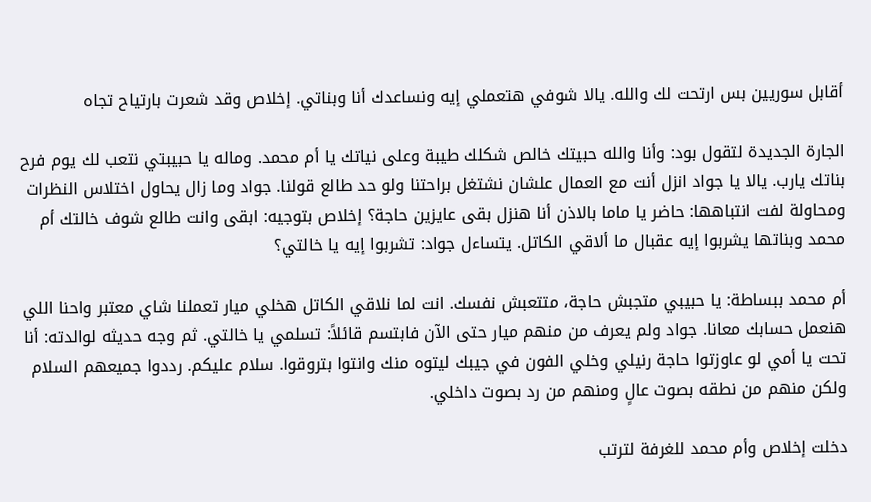أقابل سوريين بس ارتحت لك والله. يالا شوفي هتعملي إيه ونساعدك أنا وبناتي. إخلاص وقد شعرت بارتياح تجاه

الجارة الجديدة لتقول بود: وأنا والله حبيتك خالص شكلك طيبة وعلى نياتك يا أم محمد. وماله يا حبيبتي نتعب لك يوم فرح بناتك يارب. يالا يا جواد انزل أنت مع العمال علشان نشتغل براحتنا ولو حد طالع قولنا. جواد وما زال يحاول اختلاس النظرات ومحاولة لفت انتباهها: حاضر يا ماما بالاذن أنا هنزل بقى عايزين حاجة؟ إخلاص بتوجيه: ابقى وانت طالع شوف خالتك أم محمد وبناتها يشربوا إيه عقبال ما ألاقي الكاتل. يتساءل جواد: تشربوا إيه يا خالتي؟

أم محمد ببساطة: يا حبيبي متجبش حاجة، متتعبش نفسك. انت لما نلاقي الكاتل هخلي ميار تعملنا شاي معتبر واحنا اللي هنعمل حسابك معانا. جواد ولم يعرف من منهم ميار حتى الآن فابتسم قائلاً: تسلمي يا خالتي. ثم وجه حديثه لوالدته: أنا تحت يا أمي لو عاوزتوا حاجة رنيلي وخلي الفون في جيبك ليتوه منك وانتوا بتروقوا. سلام عليكم. رددوا جميعهم السلام ولكن منهم من نطقه بصوت عالٍ ومنهم من رد بصوت داخلي.

دخلت إخلاص وأم محمد للغرفة لترتب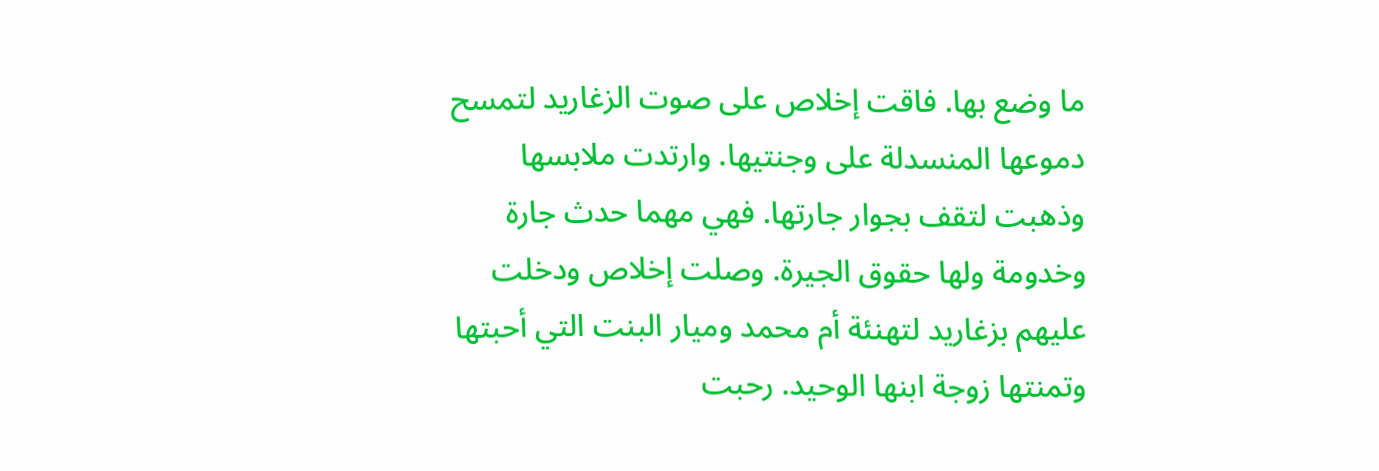ما وضع بها. فاقت إخلاص على صوت الزغاريد لتمسح دموعها المنسدلة على وجنتيها. وارتدت ملابسها وذهبت لتقف بجوار جارتها. فهي مهما حدث جارة وخدومة ولها حقوق الجيرة. وصلت إخلاص ودخلت عليهم بزغاريد لتهنئة أم محمد وميار البنت التي أحبتها وتمنتها زوجة ابنها الوحيد. رحبت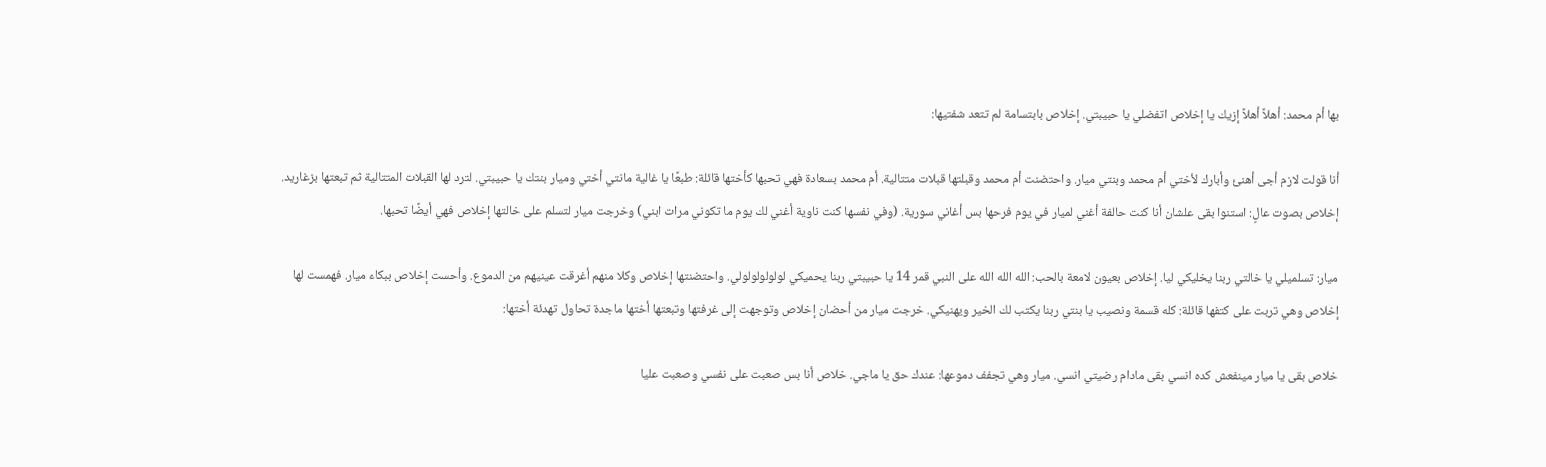بها أم محمد: أهلاً أهلاً إزيك يا إخلاص اتفضلي يا حبيبتي. إخلاص بابتسامة لم تتعد شفتيها:

أنا قولت لازم أجى أهنئ وأبارك لأختي أم محمد وبنتي ميار. واحتضنت أم محمد وقبلتها قبلات متتالية. أم محمد بسعادة فهي تحبها كأختها قائلة: طبعًا يا غالية مانتي أختي وميار بنتك يا حبيبتي. لترد لها القبلات المتتالية ثم تبعتها بزغاريد. إخلاص بصوت عالٍ: استنوا بقى علشان أنا كنت حالفة أغني لميار في يوم فرحها بس أغاني سورية. (وفي نفسها كنت ناوية أغني لك يوم ما تكوني مرات ابني) وخرجت ميار لتسلم على خالتها إخلاص فهي أيضًا تحبها.

ميار: تسلميلي يا خالتي ربنا يخليكي ليا. إخلاص بعيون لامعة بالحب: الله الله الله على النبي قمر 14 يا حبيبتي ربنا يحميكي لولولولولولي. واحتضنتها إخلاص وكلا منهم أغرقت عينيهم من الدموع. وأحست إخلاص ببكاء ميار. فهمست لها إخلاص وهي تربت على كتفها قائلة: كله قسمة ونصيب يا بنتي ربنا يكتب لك الخير ويهنيكي. خرجت ميار من أحضان إخلاص وتوجهت إلى غرفتها وتبعتها أختها ماجدة تحاول تهدئة أختها:

خلاص بقى يا ميار مينفعش كده انسي بقى مادام رضيتي انسي. ميار وهي تجفف دموعها: عندك حق يا ماجي. خلاص أنا بس صعبت على نفسي وصعبت عليا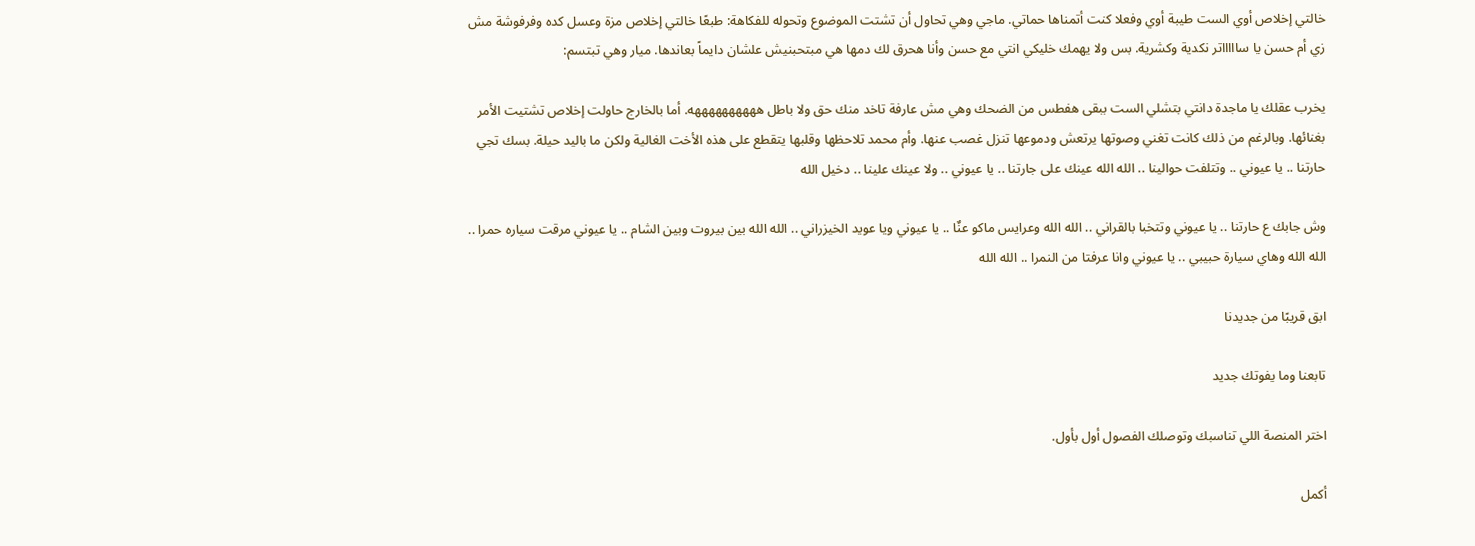خالتي إخلاص أوي الست طيبة أوي وفعلا كنت أتمناها حماتي. ماجي وهي تحاول أن تشتت الموضوع وتحوله للفكاهة: طبعًا خالتي إخلاص مزة وعسل كده وفرفوشة مش زي أم حسن يا ساااااتر نكدية وكشرية. بس ولا يهمك خليكي انتي مع حسن وأنا هحرق لك دمها هي مبتحبنيش علشان دايماً بعاندها. ميار وهي تبتسم:

يخرب عقلك يا ماجدة دانتي بتشلي الست ببقى هفطس من الضحك وهي مش عارفة تاخد منك حق ولا باطل ههههههههههه. أما بالخارج حاولت إخلاص تشتيت الأمر بغنائها. وبالرغم من ذلك كانت تغني وصوتها يرتعش ودموعها تنزل غصب عنها. وأم محمد تلاحظها وقلبها يتقطع على هذه الأخت الغالية ولكن ما باليد حيلة. بسك تجي حارتنا .. يا عيوني .. وتتلفت حوالينا .. الله الله عينك على جارتنا .. يا عيوني .. ولا عينك علينا .. دخيل الله

وش جابك ع حارتنا .. يا عيوني وتتخبا بالقراني .. الله الله وعرايس ماكو عنٌا .. يا عيوني ويا عويد الخيزراني .. الله الله بين بيروت وبين الشام .. يا عيوني مرقت سياره حمرا .. الله الله وهاي سيارة حبيبي .. يا عيوني وانا عرفتا من النمرا .. الله الله

ابق قريبًا من جديدنا

تابعنا وما يفوتك جديد

اختر المنصة اللي تناسبك وتوصلك الفصول أول بأول.

أكمل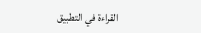القراءة في التطبيق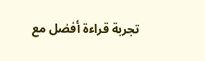تجربة قراءة أفضل مع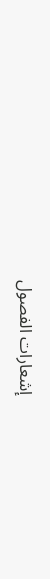إشعارات الفصول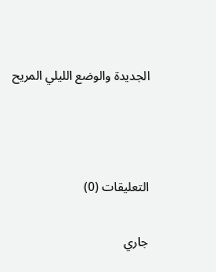الجديدة والوضع الليلي المريح



التعليقات (0)

جاري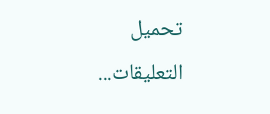تحميل التعليقات...